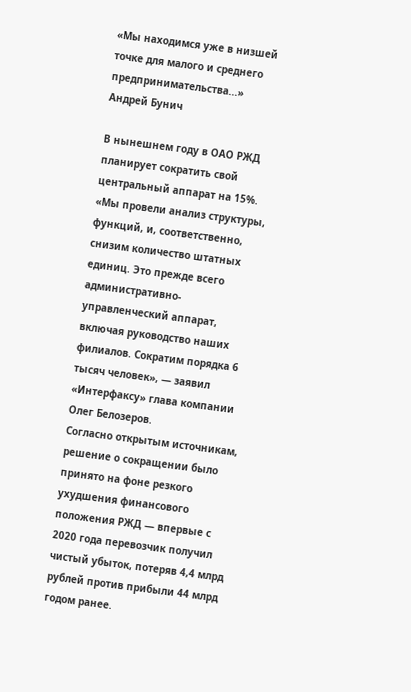«Мы находимся уже в низшей точке для малого и среднего предпринимательства...»
Андрей Бунич

В нынешнем году в ОАО РЖД планирует сократить свой центральный аппарат на 15%.
«Мы провели анализ структуры, функций, и, соответственно, снизим количество штатных единиц. Это прежде всего административно-управленческий аппарат, включая руководство наших филиалов. Сократим порядка 6 тысяч человек», — заявил «Интерфаксу» глава компании Олег Белозеров.
Согласно открытым источникам, решение о сокращении было принято на фоне резкого ухудшения финансового положения РЖД — впервые с 2020 года перевозчик получил чистый убыток, потеряв 4,4 млрд рублей против прибыли 44 млрд годом ранее.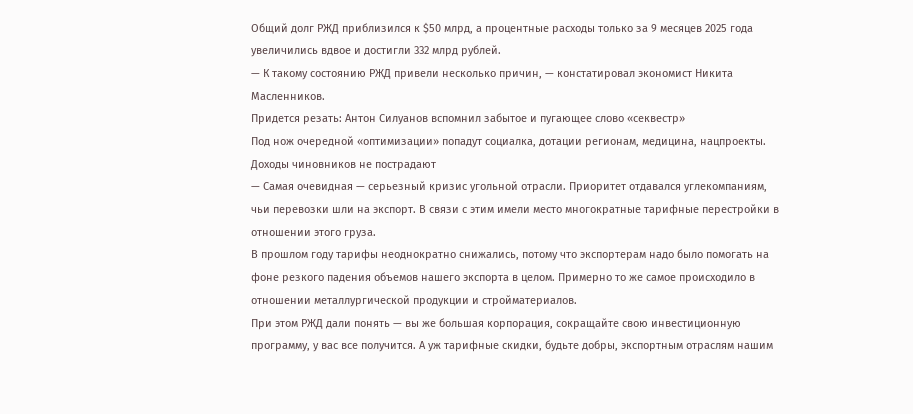Общий долг РЖД приблизился к $50 млрд, а процентные расходы только за 9 месяцев 2025 года увеличились вдвое и достигли 332 млрд рублей.
— К такому состоянию РЖД привели несколько причин, — констатировал экономист Никита Масленников.
Придется резать: Антон Силуанов вспомнил забытое и пугающее слово «секвестр»
Под нож очередной «оптимизации» попадут социалка, дотации регионам, медицина, нацпроекты. Доходы чиновников не пострадают
— Самая очевидная — серьезный кризис угольной отрасли. Приоритет отдавался углекомпаниям, чьи перевозки шли на экспорт. В связи с этим имели место многократные тарифные перестройки в отношении этого груза.
В прошлом году тарифы неоднократно снижались, потому что экспортерам надо было помогать на фоне резкого падения объемов нашего экспорта в целом. Примерно то же самое происходило в отношении металлургической продукции и стройматериалов.
При этом РЖД дали понять — вы же большая корпорация, сокращайте свою инвестиционную программу, у вас все получится. А уж тарифные скидки, будьте добры, экспортным отраслям нашим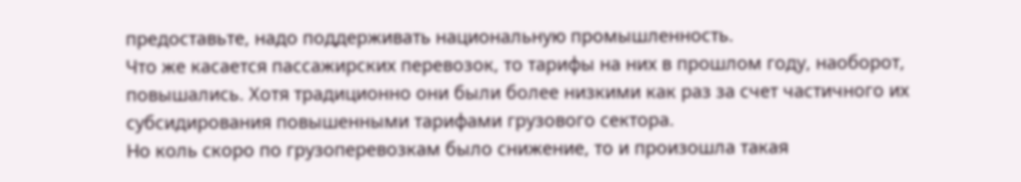предоставьте, надо поддерживать национальную промышленность.
Что же касается пассажирских перевозок, то тарифы на них в прошлом году, наоборот, повышались. Хотя традиционно они были более низкими как раз за счет частичного их субсидирования повышенными тарифами грузового сектора.
Но коль скоро по грузоперевозкам было снижение, то и произошла такая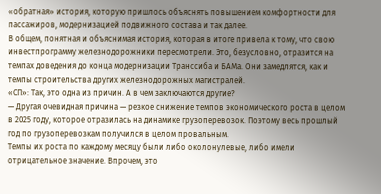«обратная» история, которую пришлось объяснять повышением комфортности для пассажиров, модернизацией подвижного состава и так далее.
В общем, понятная и объяснимая история, которая в итоге привела к тому, что свою инвестпрограмму железнодорожники пересмотрели. Это, безусловно, отразится на темпах доведения до конца модернизации Транссиба и БАМа. Они замедлятся, как и темпы строительства других железнодорожных магистралей.
«СП»: Так, это одна из причин. А в чем заключаются другие?
— Другая очевидная причина — резкое снижение темпов экономического роста в целом в 2025 году, которое отразилась на динамике грузоперевозок. Поэтому весь прошлый год по грузоперевозкам получился в целом провальным.
Темпы их роста по каждому месяцу были либо околонулевые, либо имели отрицательное значение. Впрочем, это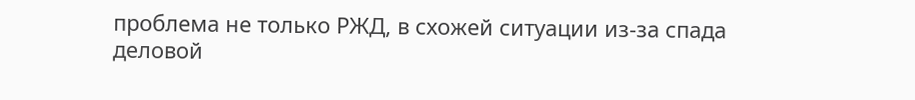проблема не только РЖД, в схожей ситуации из-за спада деловой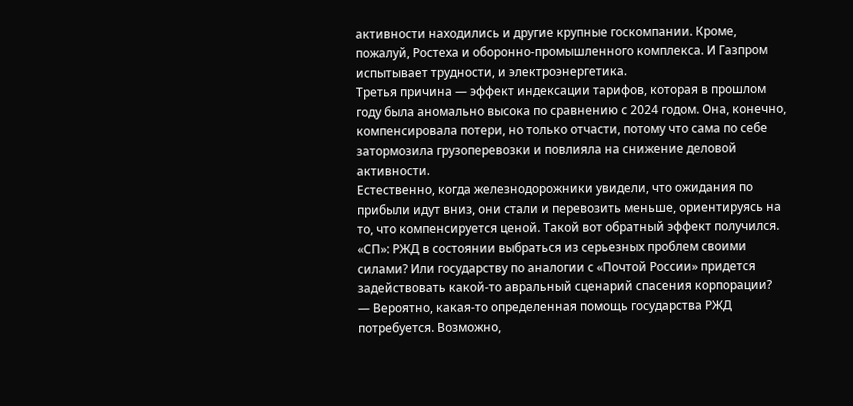активности находились и другие крупные госкомпании. Кроме, пожалуй, Ростеха и оборонно-промышленного комплекса. И Газпром испытывает трудности, и электроэнергетика.
Третья причина — эффект индексации тарифов, которая в прошлом году была аномально высока по сравнению с 2024 годом. Она, конечно, компенсировала потери, но только отчасти, потому что сама по себе затормозила грузоперевозки и повлияла на снижение деловой активности.
Естественно, когда железнодорожники увидели, что ожидания по прибыли идут вниз, они стали и перевозить меньше, ориентируясь на то, что компенсируется ценой. Такой вот обратный эффект получился.
«СП»: РЖД в состоянии выбраться из серьезных проблем своими силами? Или государству по аналогии с «Почтой России» придется задействовать какой-то авральный сценарий спасения корпорации?
— Вероятно, какая-то определенная помощь государства РЖД потребуется. Возможно,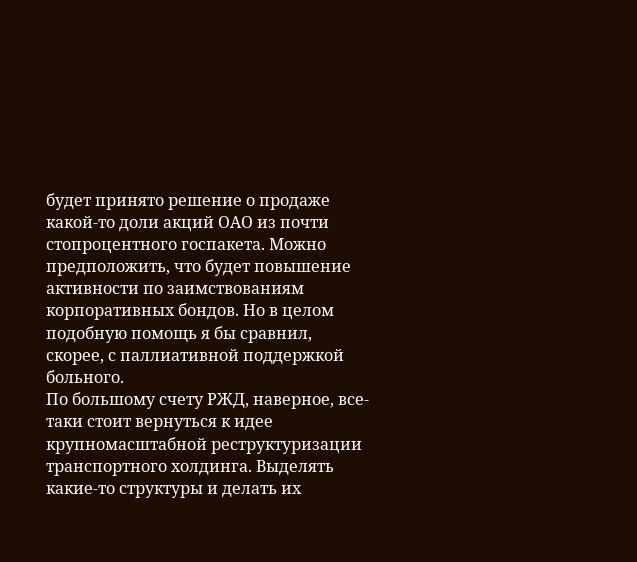будет принято решение о продаже какой-то доли акций ОАО из почти стопроцентного госпакета. Можно предположить, что будет повышение активности по заимствованиям корпоративных бондов. Но в целом подобную помощь я бы сравнил, скорее, с паллиативной поддержкой больного.
По большому счету РЖД, наверное, все-таки стоит вернуться к идее крупномасштабной реструктуризации транспортного холдинга. Выделять какие-то структуры и делать их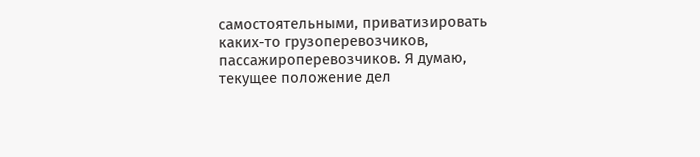самостоятельными, приватизировать каких-то грузоперевозчиков, пассажироперевозчиков. Я думаю, текущее положение дел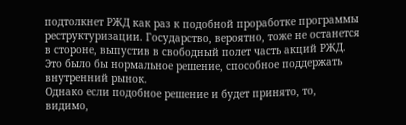подтолкнет РЖД как раз к подобной проработке программы реструктуризации. Государство, вероятно, тоже не останется в стороне, выпустив в свободный полет часть акций РЖД. Это было бы нормальное решение, способное поддержать внутренний рынок.
Однако если подобное решение и будет принято, то, видимо,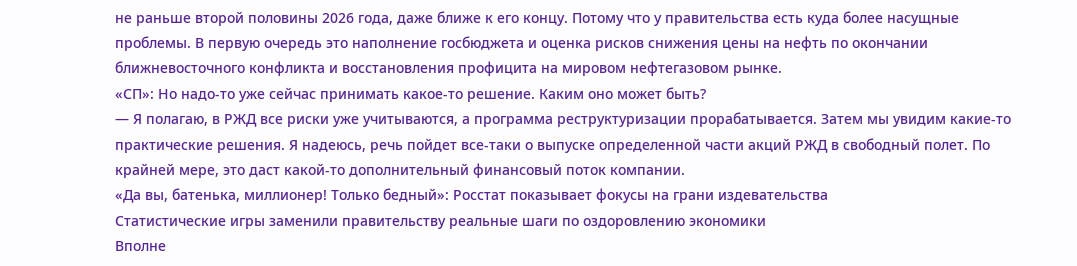не раньше второй половины 2026 года, даже ближе к его концу. Потому что у правительства есть куда более насущные проблемы. В первую очередь это наполнение госбюджета и оценка рисков снижения цены на нефть по окончании ближневосточного конфликта и восстановления профицита на мировом нефтегазовом рынке.
«СП»: Но надо-то уже сейчас принимать какое-то решение. Каким оно может быть?
— Я полагаю, в РЖД все риски уже учитываются, а программа реструктуризации прорабатывается. Затем мы увидим какие-то практические решения. Я надеюсь, речь пойдет все-таки о выпуске определенной части акций РЖД в свободный полет. По крайней мере, это даст какой-то дополнительный финансовый поток компании.
«Да вы, батенька, миллионер! Только бедный»: Росстат показывает фокусы на грани издевательства
Статистические игры заменили правительству реальные шаги по оздоровлению экономики
Вполне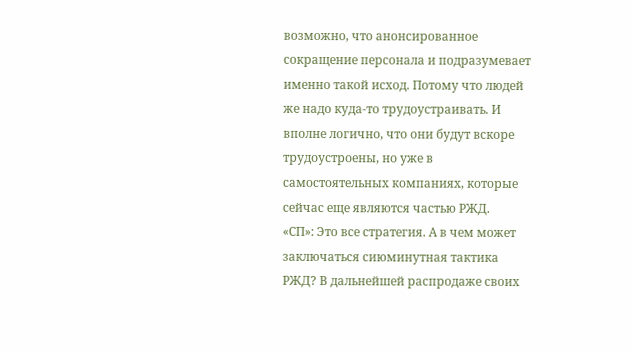возможно, что анонсированное сокращение персонала и подразумевает именно такой исход. Потому что людей же надо куда-то трудоустраивать. И вполне логично, что они будут вскоре трудоустроены, но уже в самостоятельных компаниях, которые сейчас еще являются частью РЖД.
«СП»: Это все стратегия. А в чем может заключаться сиюминутная тактика РЖД? В дальнейшей распродаже своих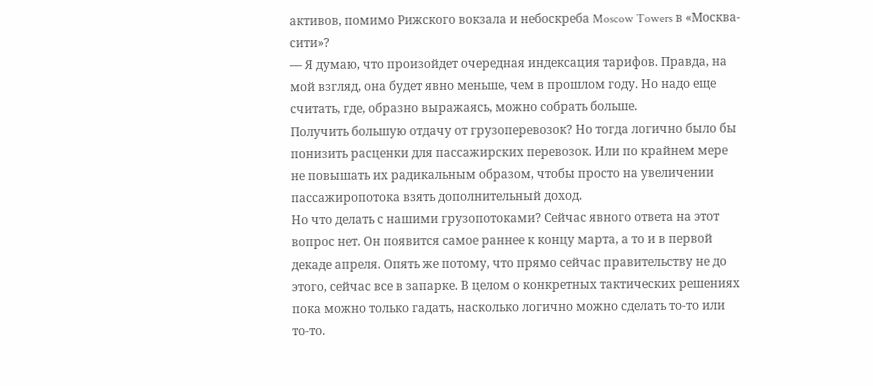активов, помимо Рижского вокзала и небоскреба Moscow Towers в «Москва-сити»?
— Я думаю, что произойдет очередная индексация тарифов. Правда, на мой взгляд, она будет явно меньше, чем в прошлом году. Но надо еще считать, где, образно выражаясь, можно собрать больше.
Получить большую отдачу от грузоперевозок? Но тогда логично было бы понизить расценки для пассажирских перевозок. Или по крайнем мере не повышать их радикальным образом, чтобы просто на увеличении пассажиропотока взять дополнительный доход.
Но что делать с нашими грузопотоками? Сейчас явного ответа на этот вопрос нет. Он появится самое раннее к концу марта, а то и в первой декаде апреля. Опять же потому, что прямо сейчас правительству не до этого, сейчас все в запарке. В целом о конкретных тактических решениях пока можно только гадать, насколько логично можно сделать то-то или то-то.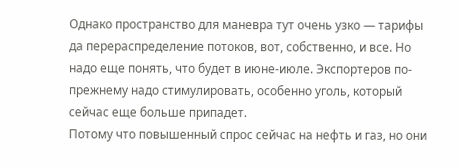Однако пространство для маневра тут очень узко — тарифы да перераспределение потоков, вот, собственно, и все. Но надо еще понять, что будет в июне-июле. Экспортеров по-прежнему надо стимулировать, особенно уголь, который сейчас еще больше припадет.
Потому что повышенный спрос сейчас на нефть и газ, но они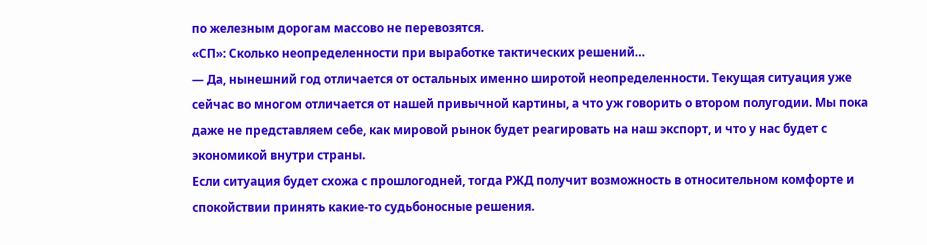по железным дорогам массово не перевозятся.
«СП»: Сколько неопределенности при выработке тактических решений…
— Да, нынешний год отличается от остальных именно широтой неопределенности. Текущая ситуация уже сейчас во многом отличается от нашей привычной картины, а что уж говорить о втором полугодии. Мы пока даже не представляем себе, как мировой рынок будет реагировать на наш экспорт, и что у нас будет с экономикой внутри страны.
Если ситуация будет схожа с прошлогодней, тогда РЖД получит возможность в относительном комфорте и спокойствии принять какие-то судьбоносные решения.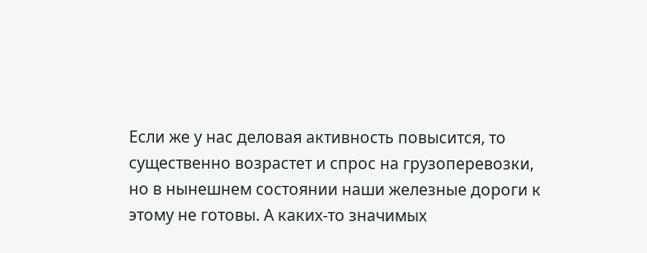Если же у нас деловая активность повысится, то существенно возрастет и спрос на грузоперевозки, но в нынешнем состоянии наши железные дороги к этому не готовы. А каких-то значимых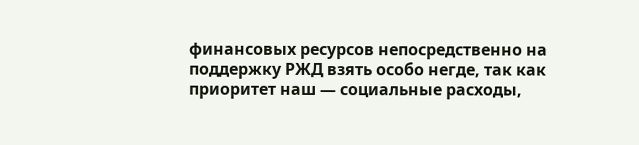финансовых ресурсов непосредственно на поддержку РЖД взять особо негде, так как приоритет наш — социальные расходы,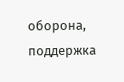оборона, поддержка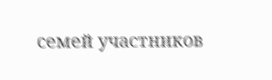семей участников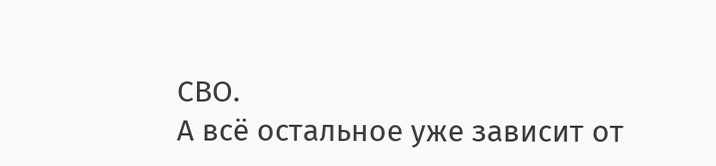СВО.
А всё остальное уже зависит от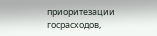приоритезации госрасходов,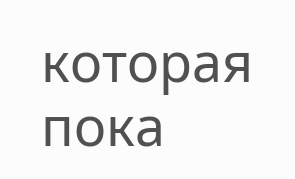которая пока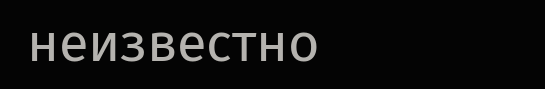неизвестно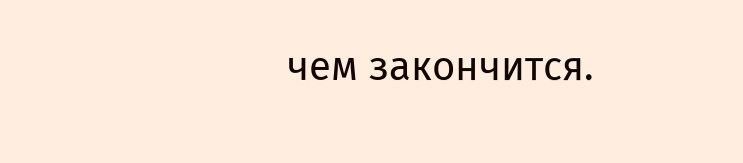чем закончится.